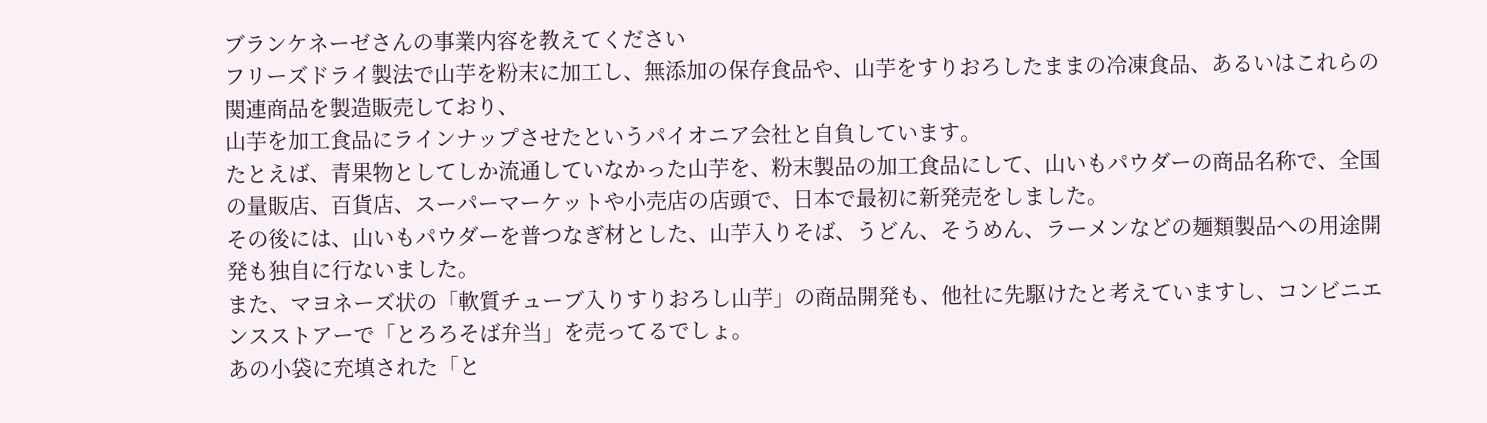ブランケネーゼさんの事業内容を教えてください
フリーズドライ製法で山芋を粉末に加工し、無添加の保存食品や、山芋をすりおろしたままの冷凍食品、あるいはこれらの関連商品を製造販売しており、
山芋を加工食品にラインナップさせたというパイオニア会社と自負しています。
たとえば、青果物としてしか流通していなかった山芋を、粉末製品の加工食品にして、山いもパウダーの商品名称で、全国の量販店、百貨店、スーパーマーケットや小売店の店頭で、日本で最初に新発売をしました。
その後には、山いもパウダーを普つなぎ材とした、山芋入りそば、うどん、そうめん、ラーメンなどの麺類製品への用途開発も独自に行ないました。
また、マヨネーズ状の「軟質チューブ入りすりおろし山芋」の商品開発も、他社に先駆けたと考えていますし、コンビニエンスストアーで「とろろそば弁当」を売ってるでしょ。
あの小袋に充填された「と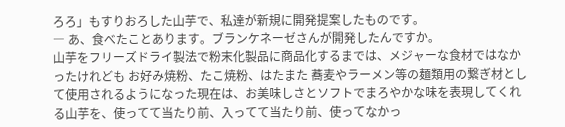ろろ」もすりおろした山芋で、私達が新規に開発提案したものです。
― あ、食べたことあります。ブランケネーゼさんが開発したんですか。
山芋をフリーズドライ製法で粉末化製品に商品化するまでは、メジャーな食材ではなかったけれども お好み焼粉、たこ焼粉、はたまた 蕎麦やラーメン等の麺類用の繋ぎ材として使用されるようになった現在は、お美味しさとソフトでまろやかな味を表現してくれる山芋を、使ってて当たり前、入ってて当たり前、使ってなかっ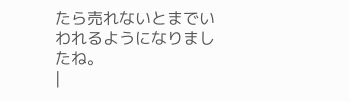たら売れないとまでいわれるようになりましたね。
|